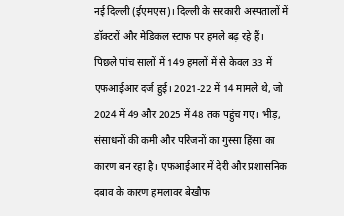नई दिल्ली (ईएमएस)। दिल्ली के सरकारी अस्पतालों में डॉक्टरों और मेडिकल स्टाफ पर हमले बढ़ रहे हैं। पिछले पांच सालों में 149 हमलों में से केवल 33 में एफआईआर दर्ज हुई। 2021-22 में 14 मामले थे, जो 2024 में 49 और 2025 में 48 तक पहुंच गए। भीड़, संसाधनों की कमी और परिजनों का गुस्सा हिंसा का कारण बन रहा है। एफआईआर में देरी और प्रशासनिक दबाव के कारण हमलावर बेखौफ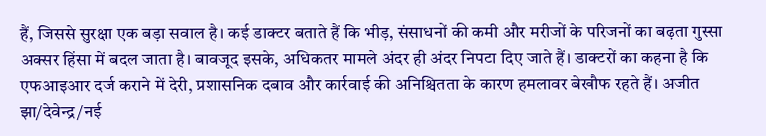हैं, जिससे सुरक्षा एक बड़ा सवाल है। कई डाक्टर बताते हैं कि भीड़, संसाधनों की कमी और मरीजों के परिजनों का बढ़ता गुस्सा अक्सर हिंसा में बदल जाता है। बावजूद इसके, अधिकतर मामले अंदर ही अंदर निपटा दिए जाते हैं। डाक्टरों का कहना है कि एफआइआर दर्ज कराने में देरी, प्रशासनिक दबाव और कार्रवाई की अनिश्चितता के कारण हमलावर बेखौफ रहते हैं। अजीत झा/देवेन्द्र/नई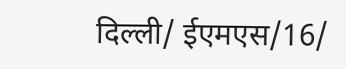दिल्ली/ ईएमएस/16/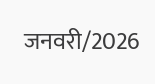जनवरी/2026